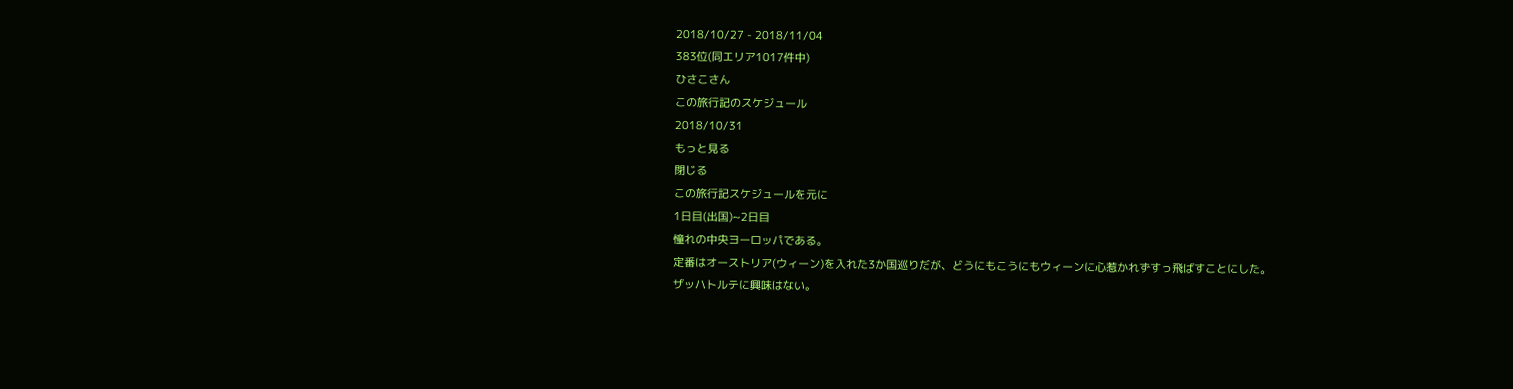2018/10/27 - 2018/11/04
383位(同エリア1017件中)
ひさこさん
この旅行記のスケジュール
2018/10/31
もっと見る
閉じる
この旅行記スケジュールを元に
1日目(出国)~2日目
憧れの中央ヨーロッパである。
定番はオーストリア(ウィーン)を入れた3か国巡りだが、どうにもこうにもウィーンに心惹かれずすっ飛ばすことにした。
ザッハトルテに興味はない。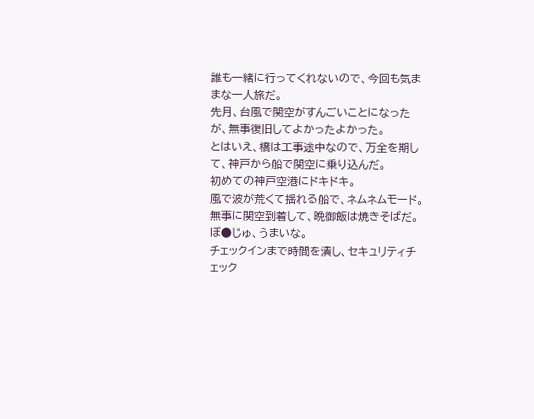誰も一緒に行ってくれないので、今回も気ままな一人旅だ。
先月、台風で関空がすんごいことになったが、無事復旧してよかったよかった。
とはいえ、橋は工事途中なので、万全を期して、神戸から船で関空に乗り込んだ。
初めての神戸空港にドキドキ。
風で波が荒くて揺れる船で、ネムネムモード。
無事に関空到着して、晩御飯は焼きそばだ。
ぼ●じゅ、うまいな。
チェックインまで時間を潰し、セキュリティチェック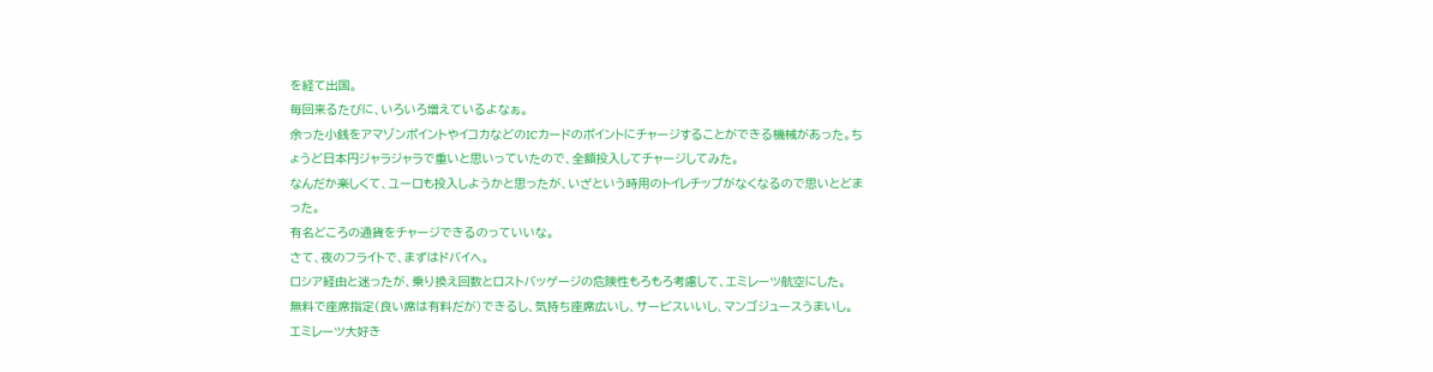を経て出国。
毎回来るたびに、いろいろ増えているよなぁ。
余った小銭をアマゾンポイントやイコカなどのICカードのポイントにチャージすることができる機械があった。ちょうど日本円ジャラジャラで重いと思いっていたので、全額投入してチャージしてみた。
なんだか楽しくて、ユーロも投入しようかと思ったが、いざという時用のトイレチップがなくなるので思いとどまった。
有名どころの通貨をチャージできるのっていいな。
さて、夜のフライトで、まずはドバイへ。
ロシア経由と迷ったが、乗り換え回数とロストバッゲージの危険性もろもろ考慮して、エミレーツ航空にした。
無料で座席指定(良い席は有料だが)できるし、気持ち座席広いし、サービスいいし、マンゴジュースうまいし。
エミレーツ大好き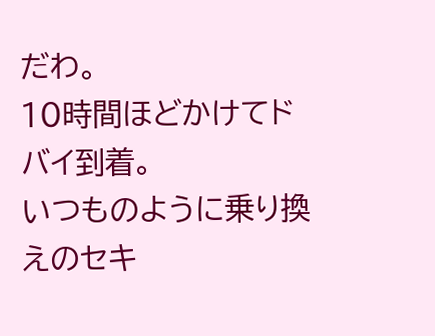だわ。
10時間ほどかけてドバイ到着。
いつものように乗り換えのセキ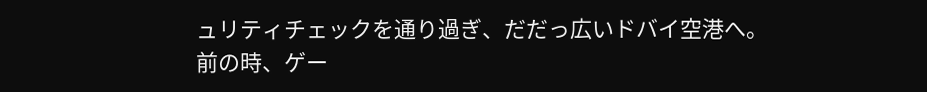ュリティチェックを通り過ぎ、だだっ広いドバイ空港へ。
前の時、ゲー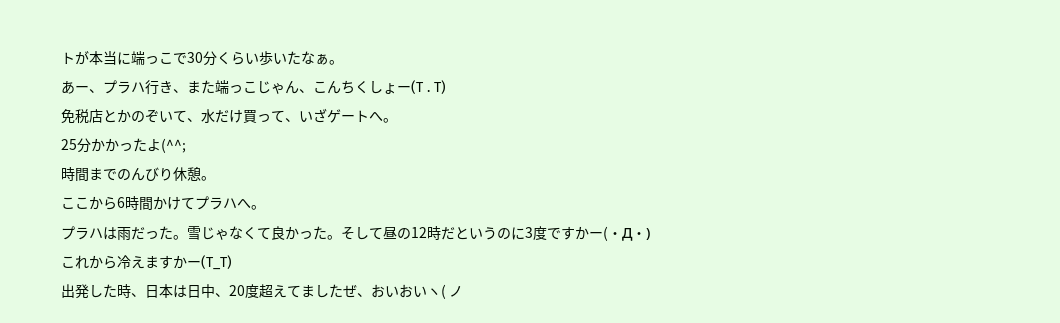トが本当に端っこで30分くらい歩いたなぁ。
あー、プラハ行き、また端っこじゃん、こんちくしょー(T . T)
免税店とかのぞいて、水だけ買って、いざゲートへ。
25分かかったよ(^^;
時間までのんびり休憩。
ここから6時間かけてプラハへ。
プラハは雨だった。雪じゃなくて良かった。そして昼の12時だというのに3度ですかー(・Д・)
これから冷えますかー(T_T)
出発した時、日本は日中、20度超えてましたぜ、おいおいヽ( ノ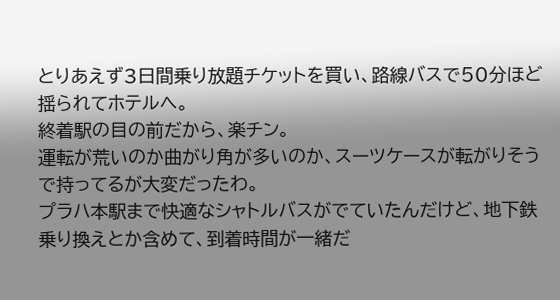とりあえず3日間乗り放題チケットを買い、路線バスで50分ほど揺られてホテルへ。
終着駅の目の前だから、楽チン。
運転が荒いのか曲がり角が多いのか、スーツケースが転がりそうで持ってるが大変だったわ。
プラハ本駅まで快適なシャトルバスがでていたんだけど、地下鉄乗り換えとか含めて、到着時間が一緒だ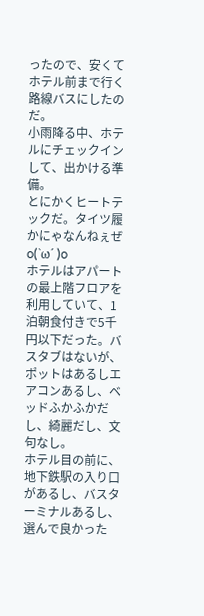ったので、安くてホテル前まで行く路線バスにしたのだ。
小雨降る中、ホテルにチェックインして、出かける準備。
とにかくヒートテックだ。タイツ履かにゃなんねぇぜo(`ω´ )o
ホテルはアパートの最上階フロアを利用していて、1泊朝食付きで5千円以下だった。バスタブはないが、ポットはあるしエアコンあるし、ベッドふかふかだし、綺麗だし、文句なし。
ホテル目の前に、地下鉄駅の入り口があるし、バスターミナルあるし、選んで良かった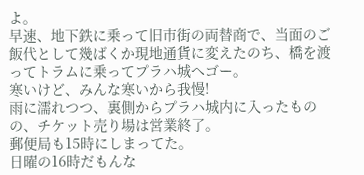よ。
早速、地下鉄に乗って旧市街の両替商で、当面のご飯代として幾ばくか現地通貨に変えたのち、橋を渡ってトラムに乗ってプラハ城へゴー。
寒いけど、みんな寒いから我慢!
雨に濡れつつ、裏側からプラハ城内に入ったものの、チケット売り場は営業終了。
郵便局も15時にしまってた。
日曜の16時だもんな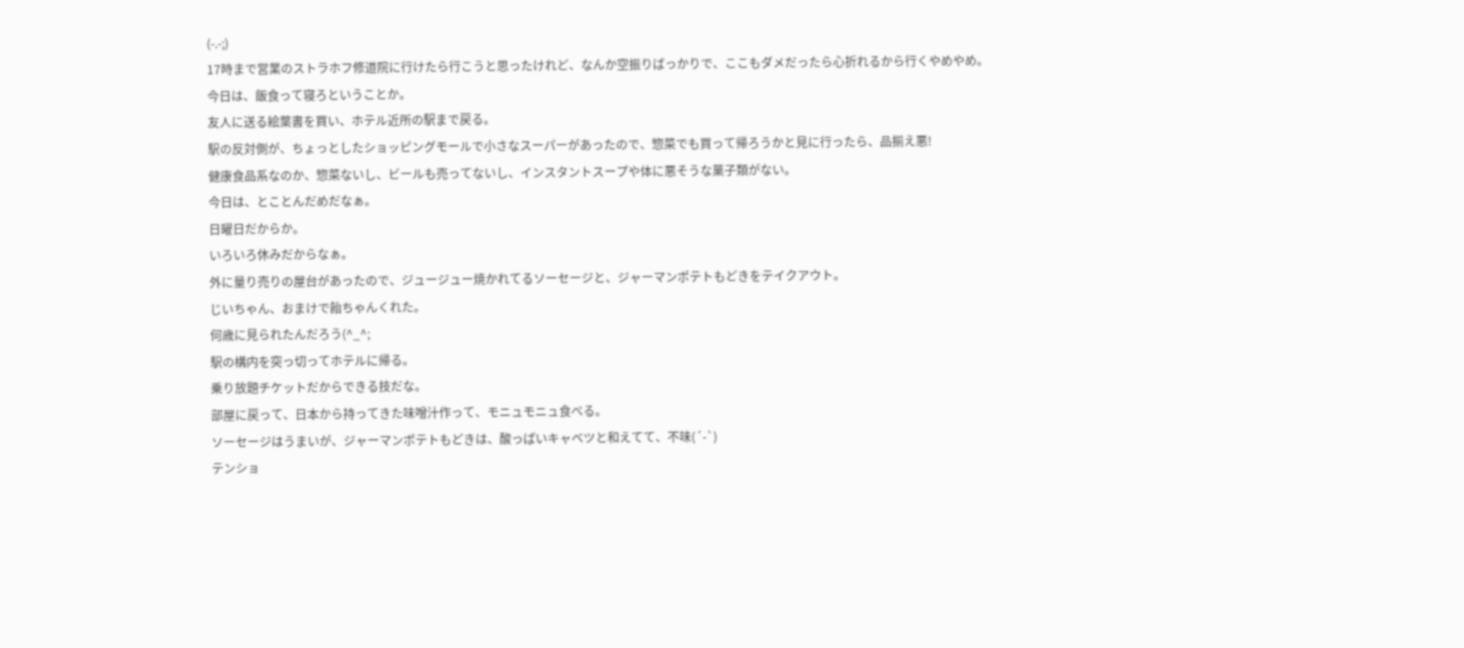(-.-;)
17時まで営業のストラホフ修道院に行けたら行こうと思ったけれど、なんか空振りばっかりで、ここもダメだったら心折れるから行くやめやめ。
今日は、飯食って寝ろということか。
友人に送る絵葉書を買い、ホテル近所の駅まで戻る。
駅の反対側が、ちょっとしたショッピングモールで小さなスーパーがあったので、惣菜でも買って帰ろうかと見に行ったら、品揃え悪!
健康食品系なのか、惣菜ないし、ビールも売ってないし、インスタントスープや体に悪そうな菓子類がない。
今日は、とことんだめだなぁ。
日曜日だからか。
いろいろ休みだからなぁ。
外に量り売りの屋台があったので、ジュージュー焼かれてるソーセージと、ジャーマンポテトもどきをテイクアウト。
じいちゃん、おまけで飴ちゃんくれた。
何歳に見られたんだろう(^_^;
駅の構内を突っ切ってホテルに帰る。
乗り放題チケットだからできる技だな。
部屋に戻って、日本から持ってきた味噌汁作って、モニュモニュ食べる。
ソーセージはうまいが、ジャーマンポテトもどきは、酸っぱいキャベツと和えてて、不味(´-`)
テンショ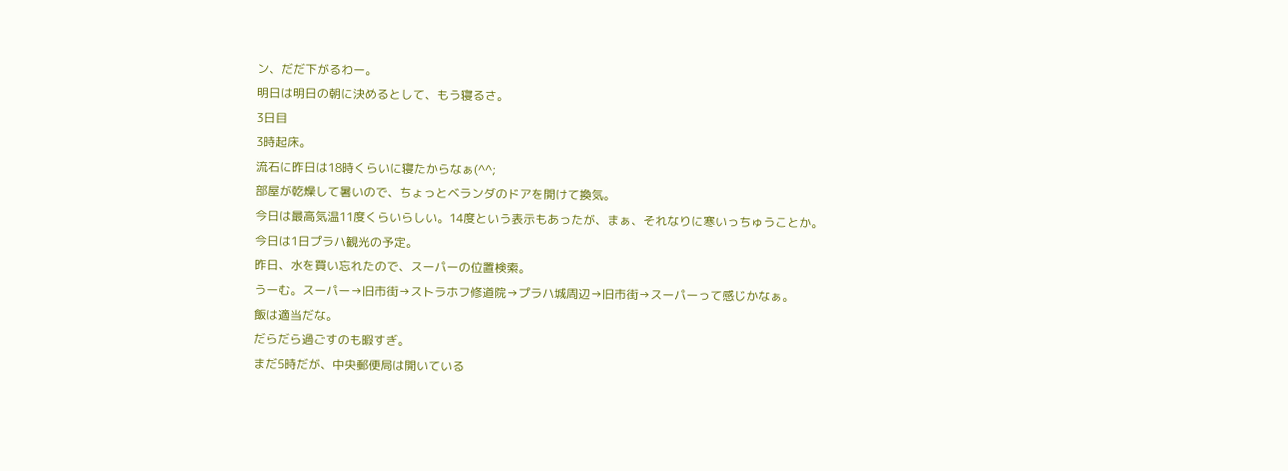ン、だだ下がるわー。
明日は明日の朝に決めるとして、もう寝るさ。
3日目
3時起床。
流石に昨日は18時くらいに寝たからなぁ(^^;
部屋が乾燥して暑いので、ちょっとベランダのドアを開けて換気。
今日は最高気温11度くらいらしい。14度という表示もあったが、まぁ、それなりに寒いっちゅうことか。
今日は1日プラハ観光の予定。
昨日、水を買い忘れたので、スーパーの位置検索。
うーむ。スーパー→旧市街→ストラホフ修道院→プラハ城周辺→旧市街→スーパーって感じかなぁ。
飯は適当だな。
だらだら過ごすのも暇すぎ。
まだ5時だが、中央郵便局は開いている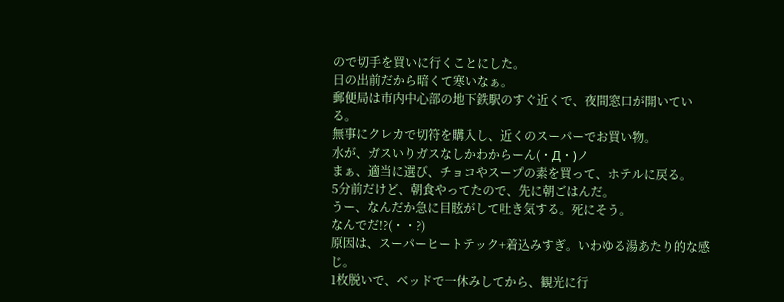ので切手を買いに行くことにした。
日の出前だから暗くて寒いなぁ。
郵便局は市内中心部の地下鉄駅のすぐ近くで、夜間窓口が開いている。
無事にクレカで切符を購入し、近くのスーパーでお買い物。
水が、ガスいりガスなしかわからーん(・Д・)ノ
まぁ、適当に選び、チョコやスープの素を買って、ホテルに戻る。
5分前だけど、朝食やってたので、先に朝ごはんだ。
うー、なんだか急に目眩がして吐き気する。死にそう。
なんでだ!?(・・?)
原因は、スーパーヒートテック+着込みすぎ。いわゆる湯あたり的な感じ。
1枚脱いで、ベッドで一休みしてから、観光に行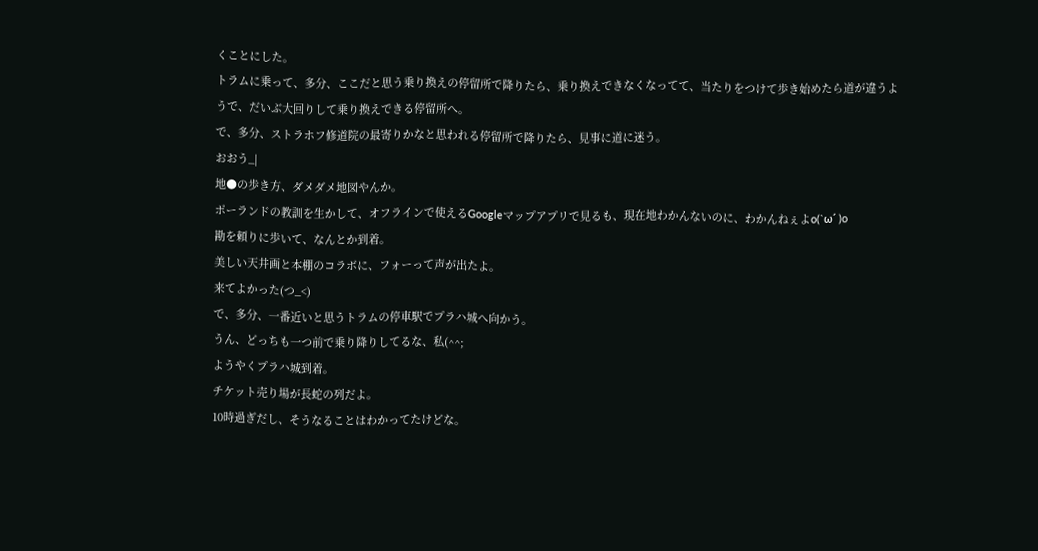くことにした。
トラムに乗って、多分、ここだと思う乗り換えの停留所で降りたら、乗り換えできなくなってて、当たりをつけて歩き始めたら道が違うようで、だいぶ大回りして乗り換えできる停留所へ。
で、多分、ストラホフ修道院の最寄りかなと思われる停留所で降りたら、見事に道に迷う。
おおう_|
地●の歩き方、ダメダメ地図やんか。
ポーランドの教訓を生かして、オフラインで使えるGoogleマップアプリで見るも、現在地わかんないのに、わかんねぇよo(`ω´ )o
勘を頼りに歩いて、なんとか到着。
美しい天井画と本棚のコラボに、フォーって声が出たよ。
来てよかった(つ_<)
で、多分、一番近いと思うトラムの停車駅でプラハ城へ向かう。
うん、どっちも一つ前で乗り降りしてるな、私(^^;
ようやくプラハ城到着。
チケット売り場が長蛇の列だよ。
10時過ぎだし、そうなることはわかってたけどな。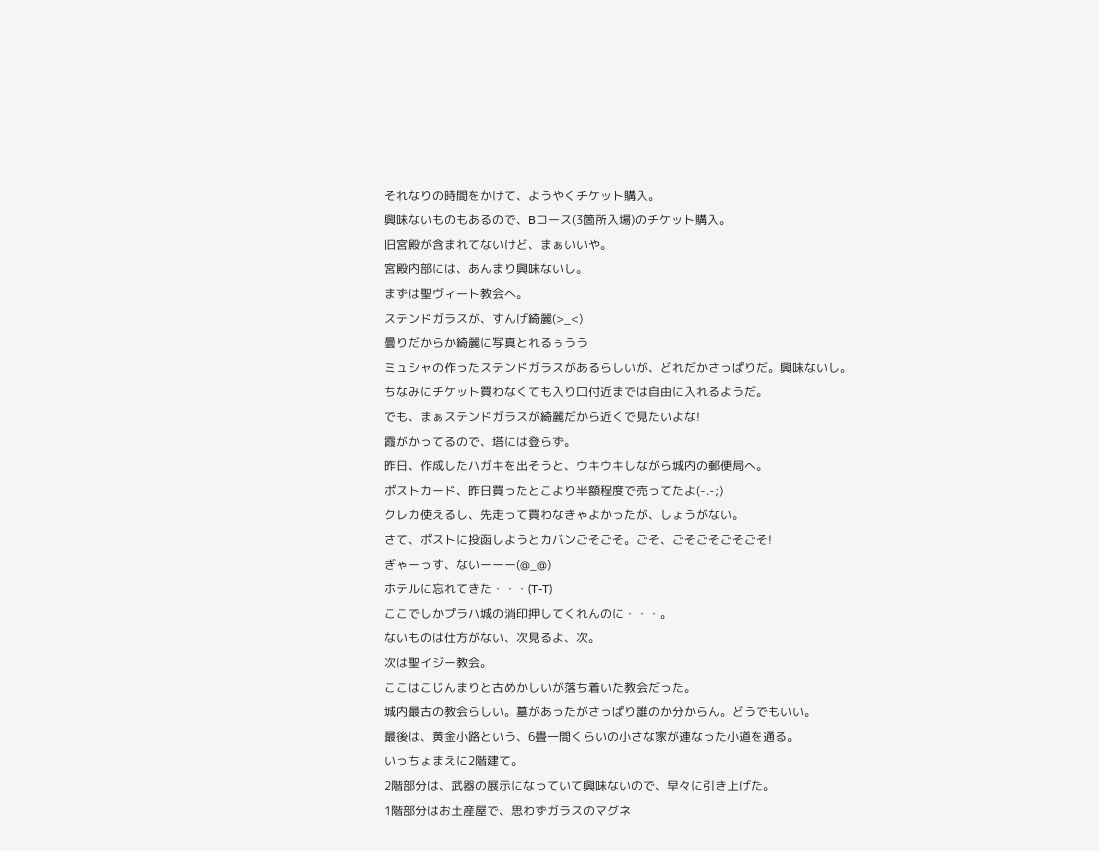それなりの時間をかけて、ようやくチケット購入。
興味ないものもあるので、Bコース(3箇所入場)のチケット購入。
旧宮殿が含まれてないけど、まぁいいや。
宮殿内部には、あんまり興味ないし。
まずは聖ヴィート教会へ。
ステンドガラスが、すんげ綺麗(>_<)
曇りだからか綺麗に写真とれるぅうう
ミュシャの作ったステンドガラスがあるらしいが、どれだかさっぱりだ。興味ないし。
ちなみにチケット買わなくても入り口付近までは自由に入れるようだ。
でも、まぁステンドガラスが綺麗だから近くで見たいよな!
霞がかってるので、塔には登らず。
昨日、作成したハガキを出そうと、ウキウキしながら城内の郵便局へ。
ポストカード、昨日買ったとこより半額程度で売ってたよ(-.-;)
クレカ使えるし、先走って買わなきゃよかったが、しょうがない。
さて、ポストに投函しようとカバンごそごそ。ごそ、ごそごそごそごそ!
ぎゃーっす、ないーーー(@_@)
ホテルに忘れてきた・・・(T-T)
ここでしかプラハ城の消印押してくれんのに・・・。
ないものは仕方がない、次見るよ、次。
次は聖イジー教会。
ここはこじんまりと古めかしいが落ち着いた教会だった。
城内最古の教会らしい。墓があったがさっぱり誰のか分からん。どうでもいい。
最後は、黄金小路という、6畳一間くらいの小さな家が連なった小道を通る。
いっちょまえに2階建て。
2階部分は、武器の展示になっていて興味ないので、早々に引き上げた。
1階部分はお土産屋で、思わずガラスのマグネ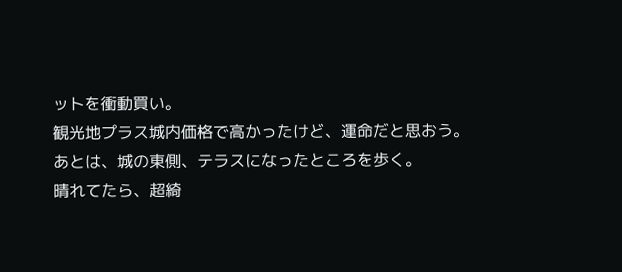ットを衝動買い。
観光地プラス城内価格で高かったけど、運命だと思おう。
あとは、城の東側、テラスになったところを歩く。
晴れてたら、超綺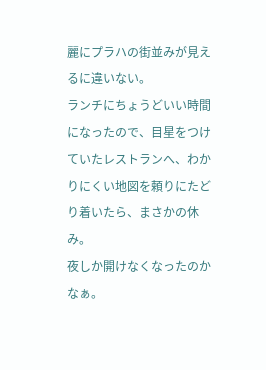麗にプラハの街並みが見えるに違いない。
ランチにちょうどいい時間になったので、目星をつけていたレストランへ、わかりにくい地図を頼りにたどり着いたら、まさかの休み。
夜しか開けなくなったのかなぁ。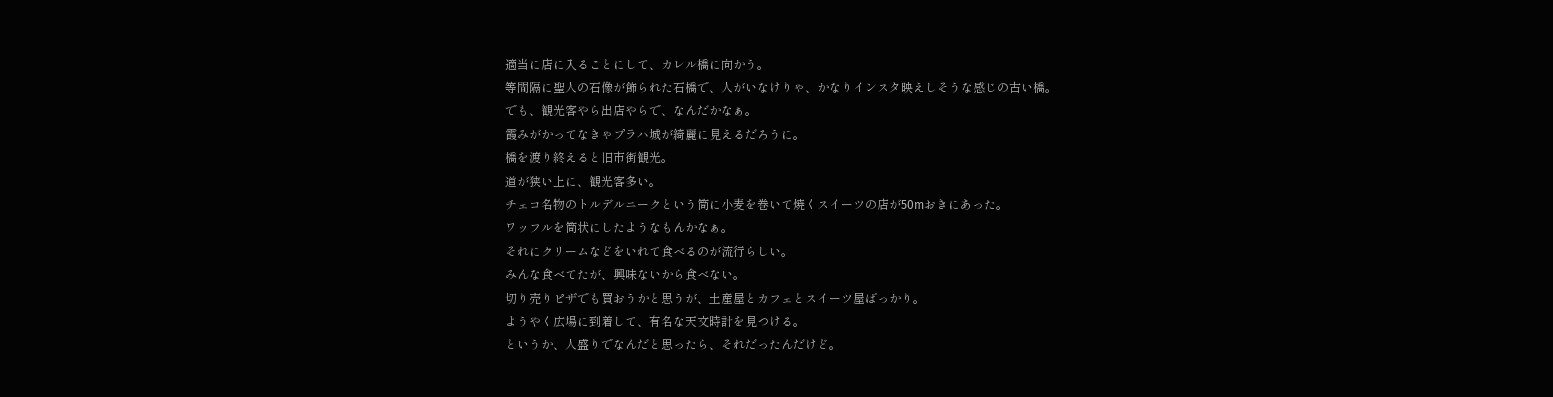適当に店に入ることにして、カレル橋に向かう。
等間隔に聖人の石像が飾られた石橋で、人がいなけりゃ、かなりインスタ映えしそうな感じの古い橋。
でも、観光客やら出店やらで、なんだかなぁ。
霞みがかってなきゃプラハ城が綺麗に見えるだろうに。
橋を渡り終えると旧市街観光。
道が狭い上に、観光客多い。
チェコ名物のトルデルニークという筒に小麦を巻いて焼くスイーツの店が50mおきにあった。
ワッフルを筒状にしたようなもんかなぁ。
それにクリームなどをいれて食べるのが流行らしい。
みんな食べてたが、興味ないから食べない。
切り売りピザでも買おうかと思うが、土産屋とカフェとスイーツ屋ばっかり。
ようやく広場に到着して、有名な天文時計を見つける。
というか、人盛りでなんだと思ったら、それだったんだけど。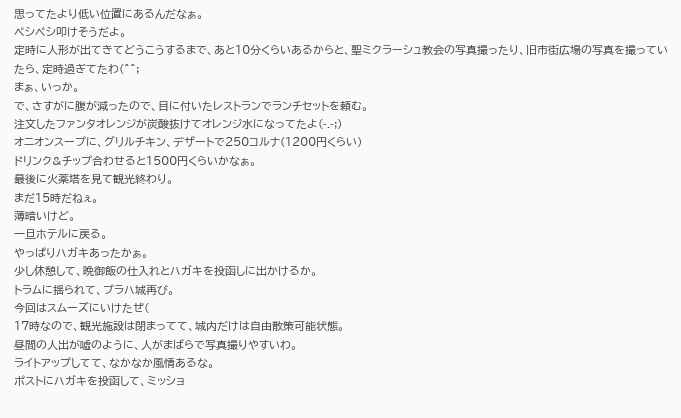思ってたより低い位置にあるんだなぁ。
ペシペシ叩けそうだよ。
定時に人形が出てきてどうこうするまで、あと10分くらいあるからと、聖ミクラーシュ教会の写真撮ったり、旧市街広場の写真を撮っていたら、定時過ぎてたわ(^^;
まぁ、いっか。
で、さすがに腹が減ったので、目に付いたレストランでランチセットを頼む。
注文したファンタオレンジが炭酸抜けてオレンジ水になってたよ(-.-;)
オニオンスープに、グリルチキン、デザートで250コルナ(1200円くらい)
ドリンク&チップ合わせると1500円くらいかなぁ。
最後に火薬塔を見て観光終わり。
まだ15時だねぇ。
薄暗いけど。
一旦ホテルに戻る。
やっぱりハガキあったかぁ。
少し休憩して、晩御飯の仕入れとハガキを投函しに出かけるか。
トラムに揺られて、プラハ城再び。
今回はスムーズにいけたぜ(
17時なので、観光施設は閉まってて、城内だけは自由散策可能状態。
昼間の人出が嘘のように、人がまばらで写真撮りやすいわ。
ライトアップしてて、なかなか風情あるな。
ポストにハガキを投函して、ミッショ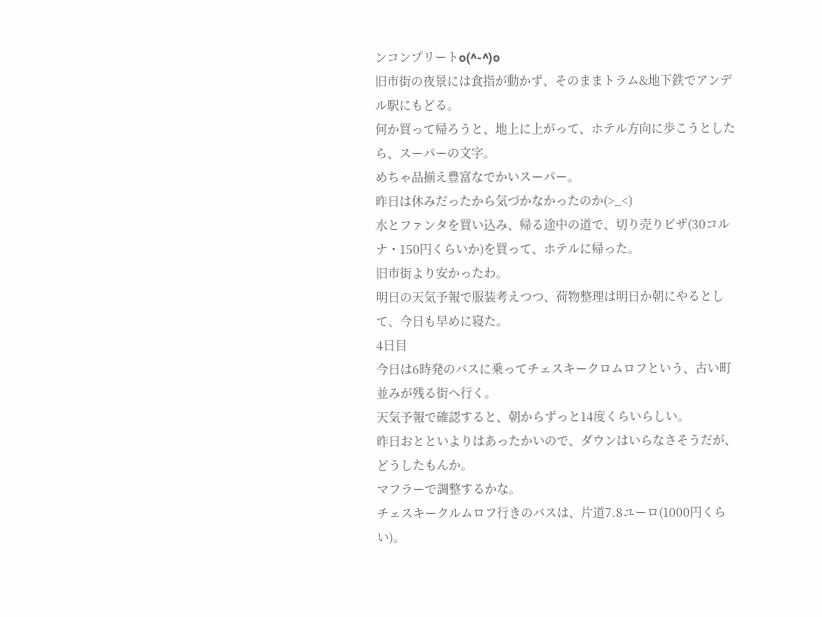ンコンプリートo(^-^)o
旧市街の夜景には食指が動かず、そのままトラム&地下鉄でアンデル駅にもどる。
何か買って帰ろうと、地上に上がって、ホテル方向に歩こうとしたら、スーパーの文字。
めちゃ品揃え豊富なでかいスーパー。
昨日は休みだったから気づかなかったのか(>_<)
水とファンタを買い込み、帰る途中の道で、切り売りピザ(30コルナ・150円くらいか)を買って、ホテルに帰った。
旧市街より安かったわ。
明日の天気予報で服装考えつつ、荷物整理は明日か朝にやるとして、今日も早めに寝た。
4日目
今日は6時発のバスに乗ってチェスキークロムロフという、古い町並みが残る街へ行く。
天気予報で確認すると、朝からずっと14度くらいらしい。
昨日おとといよりはあったかいので、ダウンはいらなさそうだが、どうしたもんか。
マフラーで調整するかな。
チェスキークルムロフ行きのバスは、片道7.8ユーロ(1000円くらい)。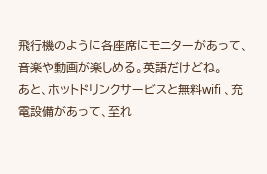飛行機のように各座席にモニターがあって、音楽や動画が楽しめる。英語だけどね。
あと、ホットドリンクサービスと無料wifi 、充電設備があって、至れ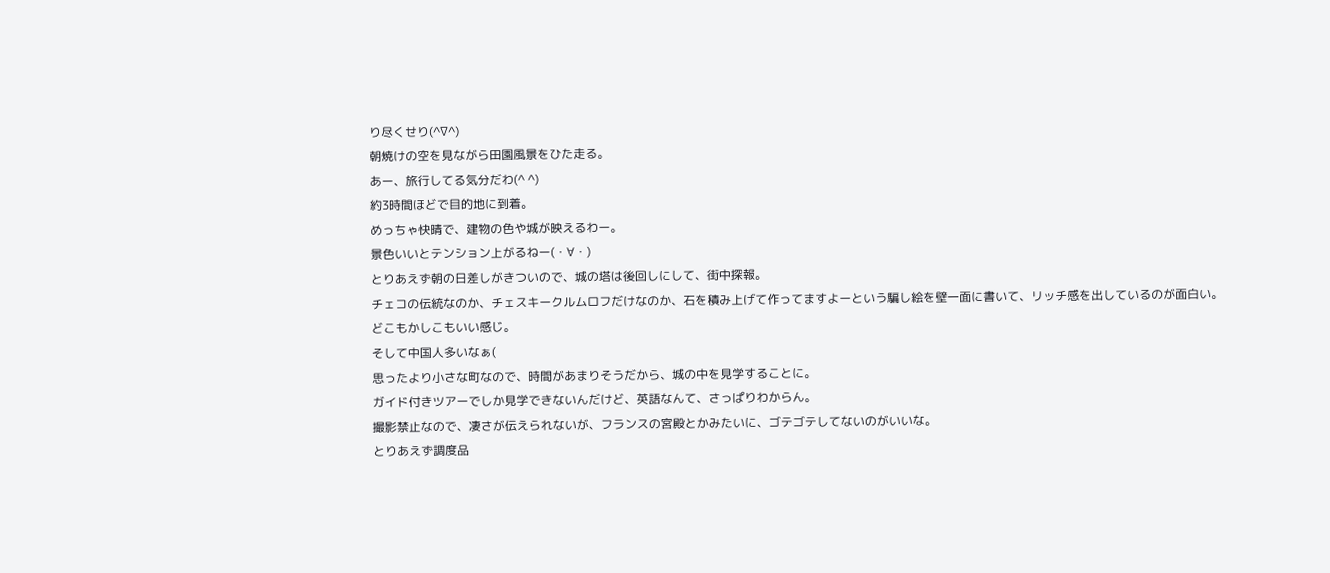り尽くせり(^∇^)
朝焼けの空を見ながら田園風景をひた走る。
あー、旅行してる気分だわ(^ ^)
約3時間ほどで目的地に到着。
めっちゃ快晴で、建物の色や城が映えるわー。
景色いいとテンション上がるねー(・∀・)
とりあえず朝の日差しがきついので、城の塔は後回しにして、街中探報。
チェコの伝統なのか、チェスキークルムロフだけなのか、石を積み上げて作ってますよーという騙し絵を壁一面に書いて、リッチ感を出しているのが面白い。
どこもかしこもいい感じ。
そして中国人多いなぁ(
思ったより小さな町なので、時間があまりそうだから、城の中を見学することに。
ガイド付きツアーでしか見学できないんだけど、英語なんて、さっぱりわからん。
撮影禁止なので、凄さが伝えられないが、フランスの宮殿とかみたいに、ゴテゴテしてないのがいいな。
とりあえず調度品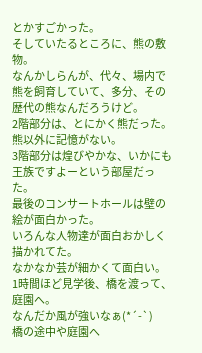とかすごかった。
そしていたるところに、熊の敷物。
なんかしらんが、代々、場内で熊を飼育していて、多分、その歴代の熊なんだろうけど。
2階部分は、とにかく熊だった。熊以外に記憶がない。
3階部分は煌びやかな、いかにも王族ですよーという部屋だった。
最後のコンサートホールは壁の絵が面白かった。
いろんな人物達が面白おかしく描かれてた。
なかなか芸が細かくて面白い。
1時間ほど見学後、橋を渡って、庭園へ。
なんだか風が強いなぁ(*´-`)
橋の途中や庭園へ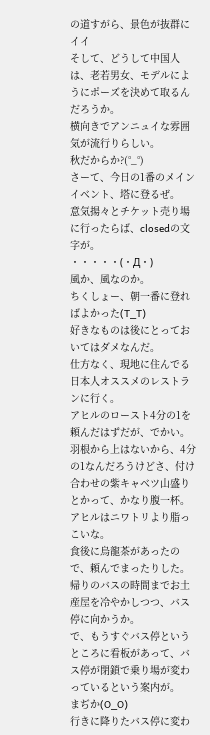の道すがら、景色が抜群にイイ
そして、どうして中国人は、老若男女、モデルにようにポーズを決めて取るんだろうか。
横向きでアンニュイな雰囲気が流行りらしい。
秋だからか?(°_°)
さーて、今日の1番のメインイベント、塔に登るぜ。
意気揚々とチケット売り場に行ったらば、closedの文字が。
・・・・・(・Д・)
風か、風なのか。
ちくしょー、朝一番に登ればよかった(T_T)
好きなものは後にとっておいてはダメなんだ。
仕方なく、現地に住んでる日本人オススメのレストランに行く。
アヒルのロースト4分の1を頼んだはずだが、でかい。
羽根から上はないから、4分の1なんだろうけどさ、付け合わせの紫キャベツ山盛りとかって、かなり腹一杯。
アヒルはニワトリより脂っこいな。
食後に烏龍茶があったので、頼んでまったりした。
帰りのバスの時間までお土産屋を冷やかしつつ、バス停に向かうか。
で、もうすぐバス停というところに看板があって、バス停が閉鎖で乗り場が変わっているという案内が。
まぢか(O_O)
行きに降りたバス停に変わ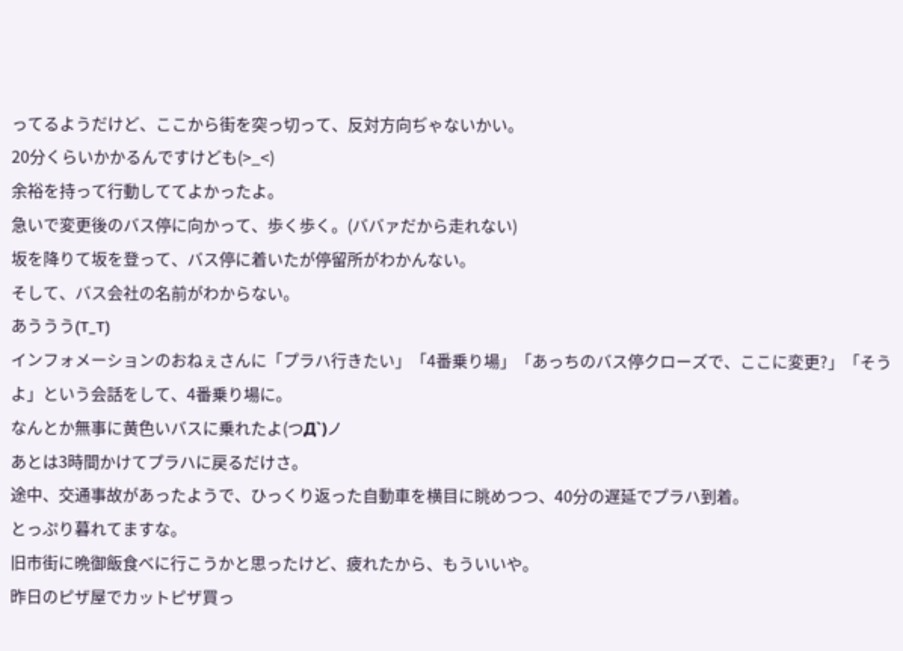ってるようだけど、ここから街を突っ切って、反対方向ぢゃないかい。
20分くらいかかるんですけども(>_<)
余裕を持って行動しててよかったよ。
急いで変更後のバス停に向かって、歩く歩く。(ババァだから走れない)
坂を降りて坂を登って、バス停に着いたが停留所がわかんない。
そして、バス会社の名前がわからない。
あううう(T_T)
インフォメーションのおねぇさんに「プラハ行きたい」「4番乗り場」「あっちのバス停クローズで、ここに変更?」「そうよ」という会話をして、4番乗り場に。
なんとか無事に黄色いバスに乗れたよ(つД`)ノ
あとは3時間かけてプラハに戻るだけさ。
途中、交通事故があったようで、ひっくり返った自動車を横目に眺めつつ、40分の遅延でプラハ到着。
とっぷり暮れてますな。
旧市街に晩御飯食べに行こうかと思ったけど、疲れたから、もういいや。
昨日のピザ屋でカットピザ買っ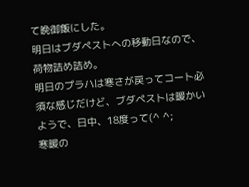て晩御飯にした。
明日はブダペストへの移動日なので、荷物詰め詰め。
明日のプラハは寒さが戻ってコート必須な感じだけど、ブダペストは暖かいようで、日中、18度って(^ ^;
寒暖の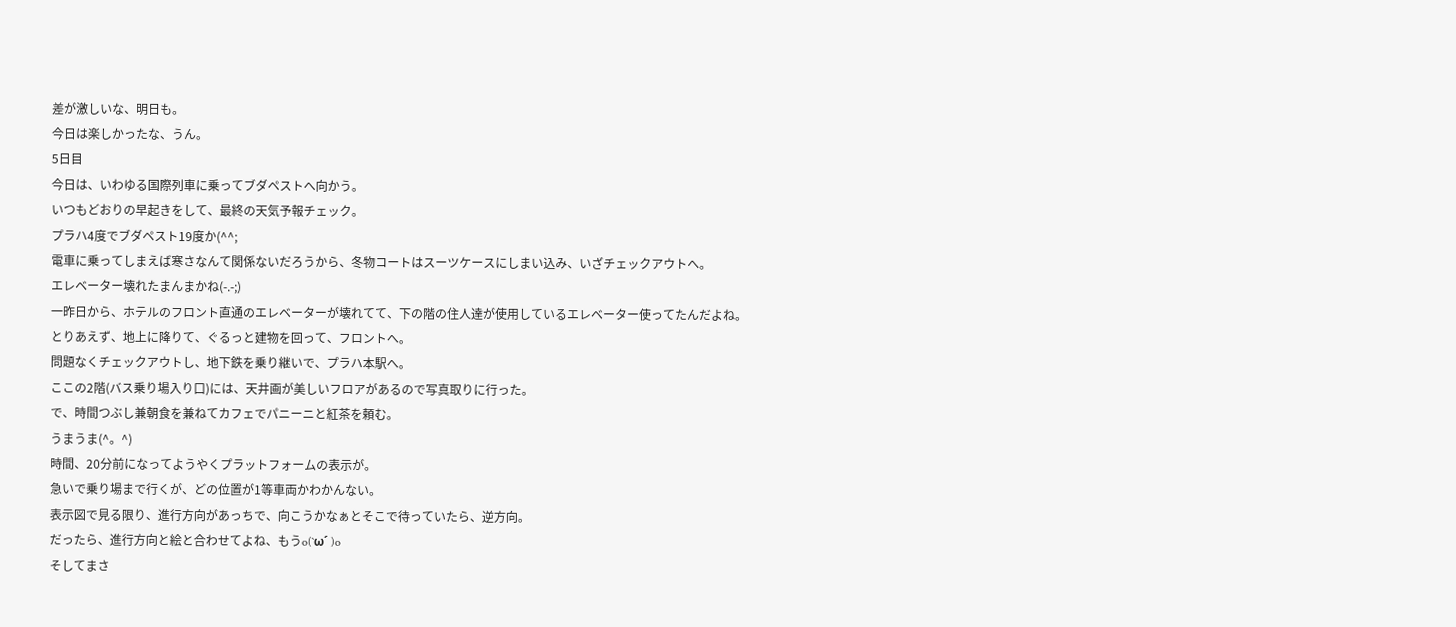差が激しいな、明日も。
今日は楽しかったな、うん。
5日目
今日は、いわゆる国際列車に乗ってブダペストへ向かう。
いつもどおりの早起きをして、最終の天気予報チェック。
プラハ4度でブダペスト19度か(^^;
電車に乗ってしまえば寒さなんて関係ないだろうから、冬物コートはスーツケースにしまい込み、いざチェックアウトへ。
エレベーター壊れたまんまかね(-.-;)
一昨日から、ホテルのフロント直通のエレベーターが壊れてて、下の階の住人達が使用しているエレベーター使ってたんだよね。
とりあえず、地上に降りて、ぐるっと建物を回って、フロントへ。
問題なくチェックアウトし、地下鉄を乗り継いで、プラハ本駅へ。
ここの2階(バス乗り場入り口)には、天井画が美しいフロアがあるので写真取りに行った。
で、時間つぶし兼朝食を兼ねてカフェでパニーニと紅茶を頼む。
うまうま(^。^)
時間、20分前になってようやくプラットフォームの表示が。
急いで乗り場まで行くが、どの位置が1等車両かわかんない。
表示図で見る限り、進行方向があっちで、向こうかなぁとそこで待っていたら、逆方向。
だったら、進行方向と絵と合わせてよね、もうo(`ω´ )o
そしてまさ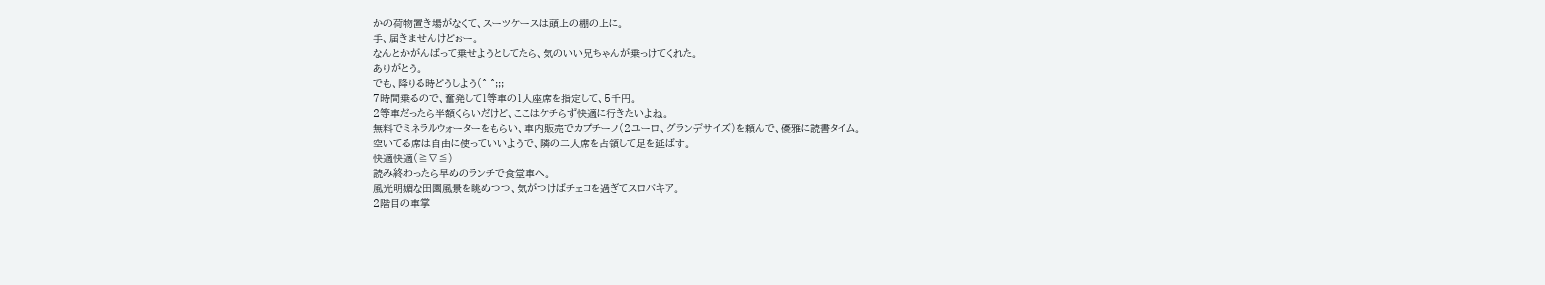かの荷物置き場がなくて、スーツケースは頭上の棚の上に。
手、届きませんけどぉー。
なんとかがんばって乗せようとしてたら、気のいい兄ちゃんが乗っけてくれた。
ありがとう。
でも、降りる時どうしよう(^ ^;;;
7時間乗るので、奮発して1等車の1人座席を指定して、5千円。
2等車だったら半額くらいだけど、ここはケチらず快適に行きたいよね。
無料でミネラルウォーターをもらい、車内販売でカプチーノ(2ユーロ、グランデサイズ)を頼んで、優雅に読書タイム。
空いてる席は自由に使っていいようで、隣の二人席を占領して足を延ばす。
快適快適(≧∇≦)
読み終わったら早めのランチで食堂車へ。
風光明媚な田園風景を眺めつつ、気がつけばチェコを過ぎてスロバキア。
2階目の車掌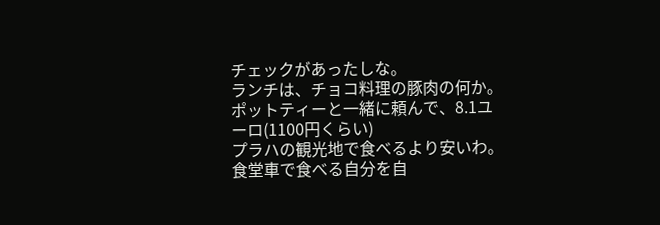チェックがあったしな。
ランチは、チョコ料理の豚肉の何か。 ポットティーと一緒に頼んで、8.1ユーロ(1100円くらい)
プラハの観光地で食べるより安いわ。
食堂車で食べる自分を自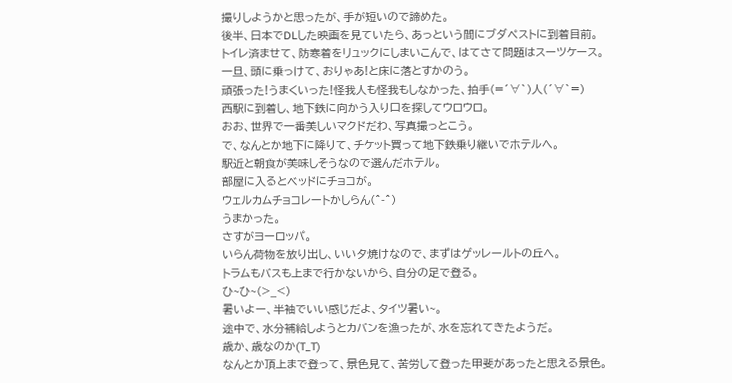撮りしようかと思ったが、手が短いので諦めた。
後半、日本でDLした映画を見ていたら、あっという間にブダペストに到着目前。
トイレ済ませて、防寒着をリュックにしまいこんで、はてさて問題はスーツケース。
一旦、頭に乗っけて、おりゃあ!と床に落とすかのう。
頑張った!うまくいった!怪我人も怪我もしなかった、拍手(=´∀`)人(´∀`=)
西駅に到着し、地下鉄に向かう入り口を探してウロウロ。
おお、世界で一番美しいマクドだわ、写真撮っとこう。
で、なんとか地下に降りて、チケット買って地下鉄乗り継いでホテルへ。
駅近と朝食が美味しそうなので選んだホテル。
部屋に入るとベッドにチョコが。
ウェルカムチョコレートかしらん(^-^)
うまかった。
さすがヨーロッパ。
いらん荷物を放り出し、いい夕焼けなので、まずはゲッレールトの丘へ。
トラムもバスも上まで行かないから、自分の足で登る。
ひ~ひ~(>_<)
暑いよー、半袖でいい感じだよ、タイツ暑い~。
途中で、水分補給しようとカバンを漁ったが、水を忘れてきたようだ。
歳か、歳なのか(T_T)
なんとか頂上まで登って、景色見て、苦労して登った甲斐があったと思える景色。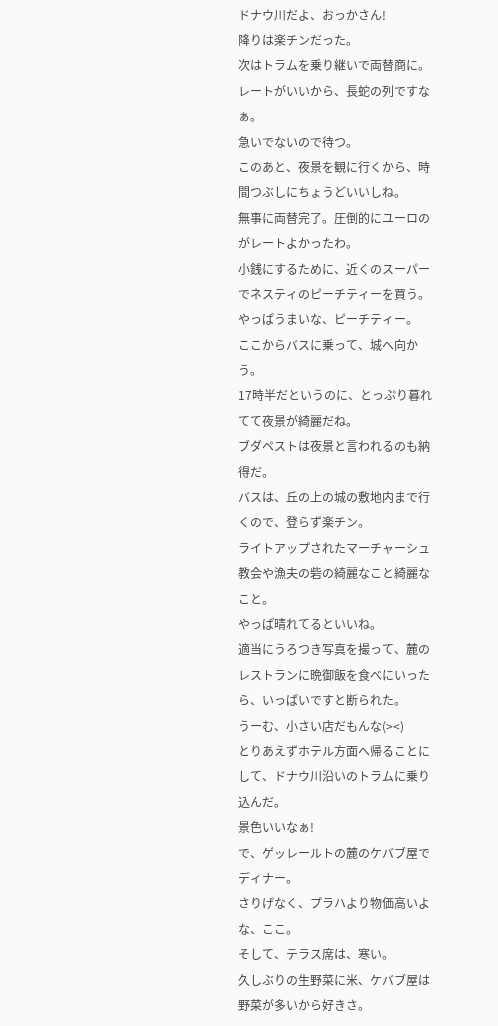ドナウ川だよ、おっかさん!
降りは楽チンだった。
次はトラムを乗り継いで両替商に。
レートがいいから、長蛇の列ですなぁ。
急いでないので待つ。
このあと、夜景を観に行くから、時間つぶしにちょうどいいしね。
無事に両替完了。圧倒的にユーロのがレートよかったわ。
小銭にするために、近くのスーパーでネスティのピーチティーを買う。
やっぱうまいな、ピーチティー。
ここからバスに乗って、城へ向かう。
17時半だというのに、とっぷり暮れてて夜景が綺麗だね。
ブダペストは夜景と言われるのも納得だ。
バスは、丘の上の城の敷地内まで行くので、登らず楽チン。
ライトアップされたマーチャーシュ教会や漁夫の砦の綺麗なこと綺麗なこと。
やっぱ晴れてるといいね。
適当にうろつき写真を撮って、麓のレストランに晩御飯を食べにいったら、いっぱいですと断られた。
うーむ、小さい店だもんな(><)
とりあえずホテル方面へ帰ることにして、ドナウ川沿いのトラムに乗り込んだ。
景色いいなぁ!
で、ゲッレールトの麓のケバブ屋でディナー。
さりげなく、プラハより物価高いよな、ここ。
そして、テラス席は、寒い。
久しぶりの生野菜に米、ケバブ屋は野菜が多いから好きさ。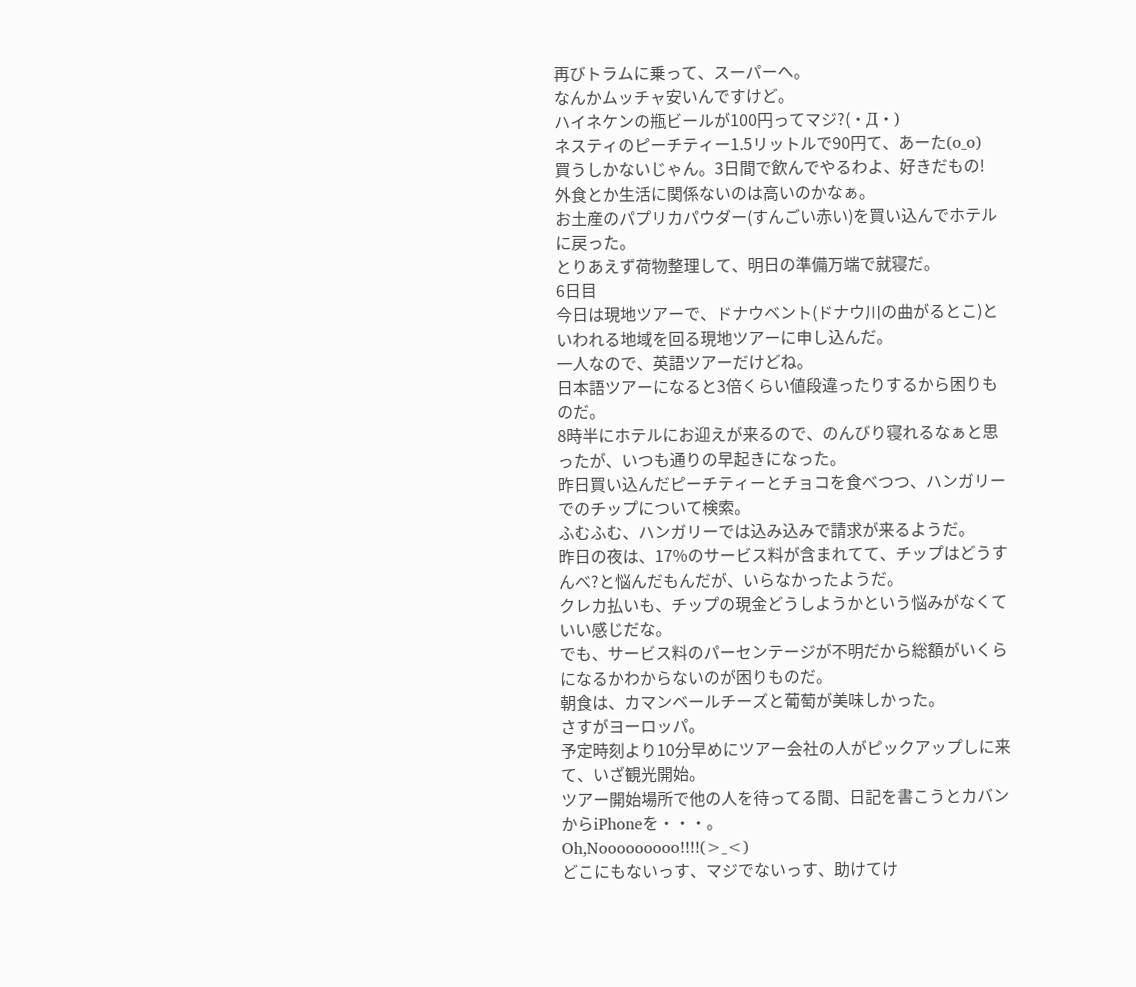再びトラムに乗って、スーパーへ。
なんかムッチャ安いんですけど。
ハイネケンの瓶ビールが100円ってマジ?(・Д・)
ネスティのピーチティー1.5リットルで90円て、あーた(o_o)
買うしかないじゃん。3日間で飲んでやるわよ、好きだもの!
外食とか生活に関係ないのは高いのかなぁ。
お土産のパプリカパウダー(すんごい赤い)を買い込んでホテルに戻った。
とりあえず荷物整理して、明日の準備万端で就寝だ。
6日目
今日は現地ツアーで、ドナウベント(ドナウ川の曲がるとこ)といわれる地域を回る現地ツアーに申し込んだ。
一人なので、英語ツアーだけどね。
日本語ツアーになると3倍くらい値段違ったりするから困りものだ。
8時半にホテルにお迎えが来るので、のんびり寝れるなぁと思ったが、いつも通りの早起きになった。
昨日買い込んだピーチティーとチョコを食べつつ、ハンガリーでのチップについて検索。
ふむふむ、ハンガリーでは込み込みで請求が来るようだ。
昨日の夜は、17%のサービス料が含まれてて、チップはどうすんべ?と悩んだもんだが、いらなかったようだ。
クレカ払いも、チップの現金どうしようかという悩みがなくていい感じだな。
でも、サービス料のパーセンテージが不明だから総額がいくらになるかわからないのが困りものだ。
朝食は、カマンベールチーズと葡萄が美味しかった。
さすがヨーロッパ。
予定時刻より10分早めにツアー会社の人がピックアップしに来て、いざ観光開始。
ツアー開始場所で他の人を待ってる間、日記を書こうとカバンからiPhoneを・・・。
Oh,Nooooooooo!!!!(>_<)
どこにもないっす、マジでないっす、助けてけ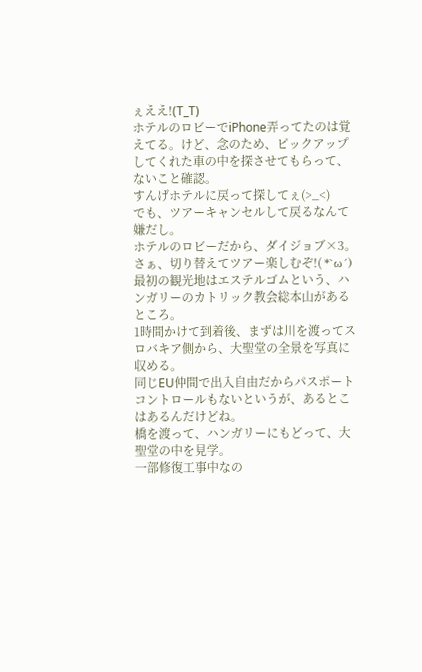ぇええ!(T_T)
ホテルのロビーでiPhone弄ってたのは覚えてる。けど、念のため、ピックアップしてくれた車の中を探させてもらって、ないこと確認。
すんげホテルに戻って探してぇ(>_<)
でも、ツアーキャンセルして戻るなんて嫌だし。
ホテルのロビーだから、ダイジョブ×3。
さぁ、切り替えてツアー楽しむぞ!( *`ω´)
最初の観光地はエステルゴムという、ハンガリーのカトリック教会総本山があるところ。
1時間かけて到着後、まずは川を渡ってスロバキア側から、大聖堂の全景を写真に収める。
同じEU仲間で出入自由だからパスポートコントロールもないというが、あるとこはあるんだけどね。
橋を渡って、ハンガリーにもどって、大聖堂の中を見学。
一部修復工事中なの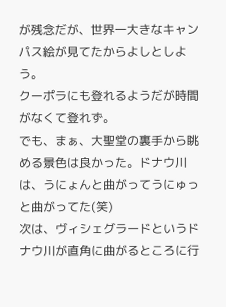が残念だが、世界一大きなキャンパス絵が見てたからよしとしよう。
クーポラにも登れるようだが時間がなくて登れず。
でも、まぁ、大聖堂の裏手から眺める景色は良かった。ドナウ川は、うにょんと曲がってうにゅっと曲がってた(笑)
次は、ヴィシェグラードというドナウ川が直角に曲がるところに行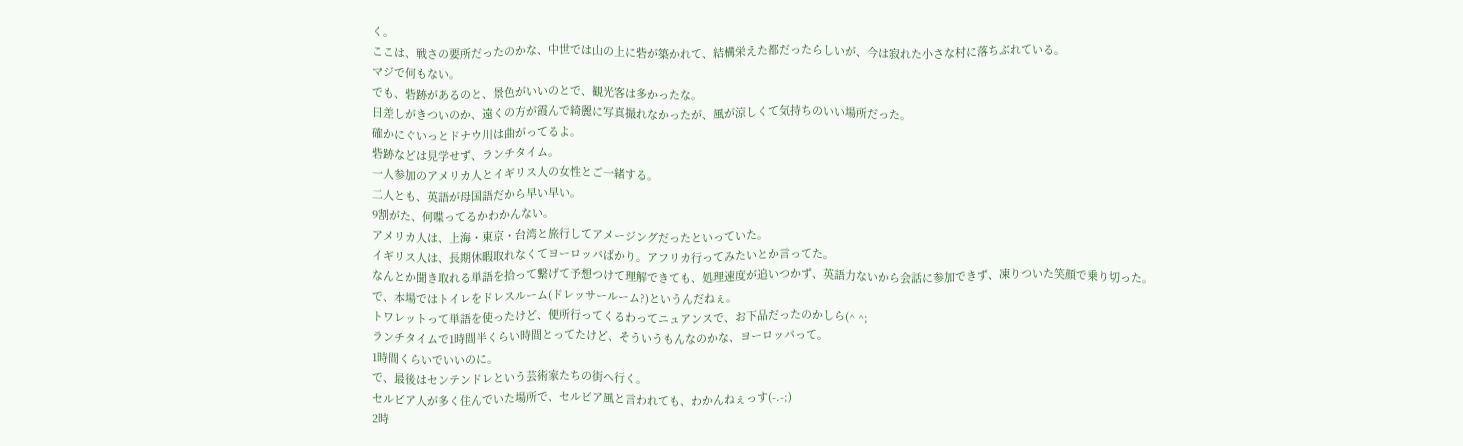く。
ここは、戦さの要所だったのかな、中世では山の上に砦が築かれて、結構栄えた都だったらしいが、今は寂れた小さな村に落ちぶれている。
マジで何もない。
でも、砦跡があるのと、景色がいいのとで、観光客は多かったな。
日差しがきついのか、遠くの方が霞んで綺麗に写真撮れなかったが、風が涼しくて気持ちのいい場所だった。
確かにぐいっとドナウ川は曲がってるよ。
砦跡などは見学せず、ランチタイム。
一人参加のアメリカ人とイギリス人の女性とご一緒する。
二人とも、英語が母国語だから早い早い。
9割がた、何喋ってるかわかんない。
アメリカ人は、上海・東京・台湾と旅行してアメージングだったといっていた。
イギリス人は、長期休暇取れなくてヨーロッパばかり。アフリカ行ってみたいとか言ってた。
なんとか聞き取れる単語を拾って繋げて予想つけて理解できても、処理速度が追いつかず、英語力ないから会話に参加できず、凍りついた笑顔で乗り切った。
で、本場ではトイレをドレスルーム(ドレッサールーム?)というんだねぇ。
トワレットって単語を使ったけど、便所行ってくるわってニュアンスで、お下品だったのかしら(^ ^;
ランチタイムで1時間半くらい時間とってたけど、そういうもんなのかな、ヨーロッパって。
1時間くらいでいいのに。
で、最後はセンテンドレという芸術家たちの街へ行く。
セルビア人が多く住んでいた場所で、セルビア風と言われても、わかんねぇっす(-.-;)
2時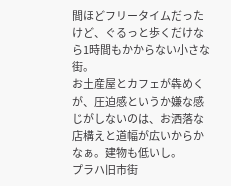間ほどフリータイムだったけど、ぐるっと歩くだけなら1時間もかからない小さな街。
お土産屋とカフェが犇めくが、圧迫感というか嫌な感じがしないのは、お洒落な店構えと道幅が広いからかなぁ。建物も低いし。
プラハ旧市街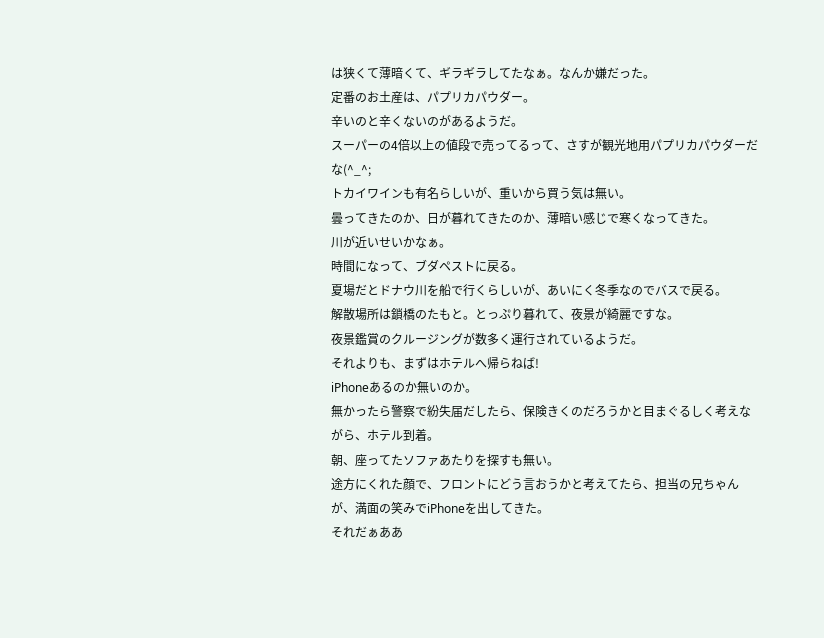は狭くて薄暗くて、ギラギラしてたなぁ。なんか嫌だった。
定番のお土産は、パプリカパウダー。
辛いのと辛くないのがあるようだ。
スーパーの4倍以上の値段で売ってるって、さすが観光地用パプリカパウダーだな(^_^;
トカイワインも有名らしいが、重いから買う気は無い。
曇ってきたのか、日が暮れてきたのか、薄暗い感じで寒くなってきた。
川が近いせいかなぁ。
時間になって、ブダペストに戻る。
夏場だとドナウ川を船で行くらしいが、あいにく冬季なのでバスで戻る。
解散場所は鎖橋のたもと。とっぷり暮れて、夜景が綺麗ですな。
夜景鑑賞のクルージングが数多く運行されているようだ。
それよりも、まずはホテルへ帰らねば!
iPhoneあるのか無いのか。
無かったら警察で紛失届だしたら、保険きくのだろうかと目まぐるしく考えながら、ホテル到着。
朝、座ってたソファあたりを探すも無い。
途方にくれた顔で、フロントにどう言おうかと考えてたら、担当の兄ちゃんが、満面の笑みでiPhoneを出してきた。
それだぁああ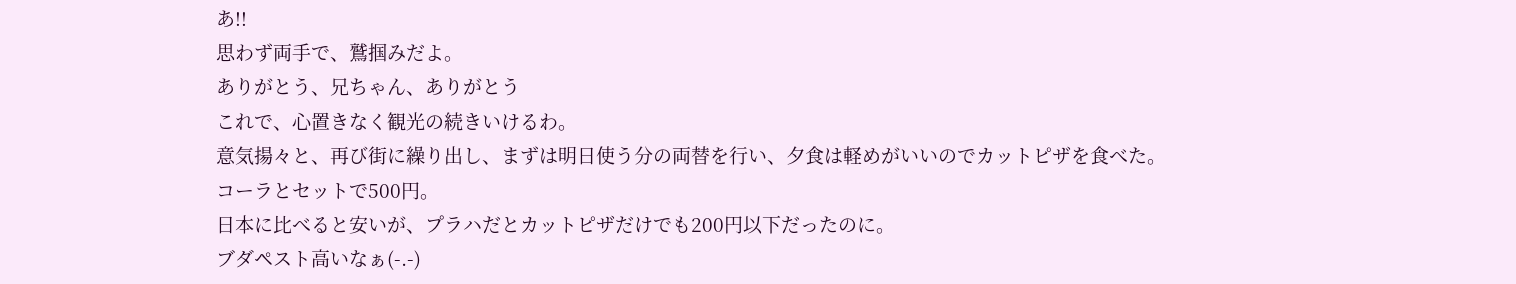あ!!
思わず両手で、鷲掴みだよ。
ありがとう、兄ちゃん、ありがとう
これで、心置きなく観光の続きいけるわ。
意気揚々と、再び街に繰り出し、まずは明日使う分の両替を行い、夕食は軽めがいいのでカットピザを食べた。
コーラとセットで500円。
日本に比べると安いが、プラハだとカットピザだけでも200円以下だったのに。
ブダペスト高いなぁ(-.-)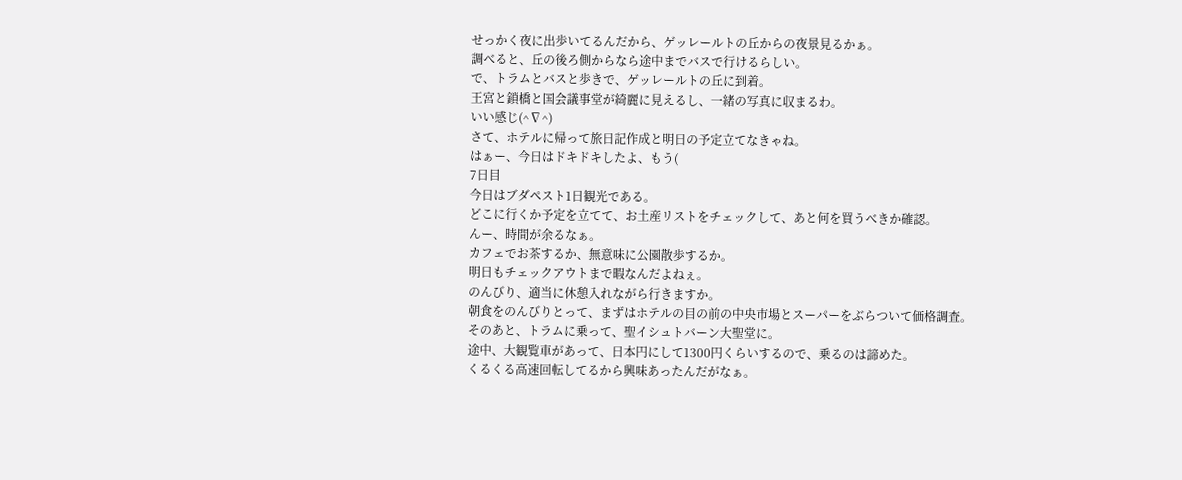せっかく夜に出歩いてるんだから、ゲッレールトの丘からの夜景見るかぁ。
調べると、丘の後ろ側からなら途中までバスで行けるらしい。
で、トラムとバスと歩きで、ゲッレールトの丘に到着。
王宮と鎖橋と国会議事堂が綺麗に見えるし、一緒の写真に収まるわ。
いい感じ(^∇^)
さて、ホテルに帰って旅日記作成と明日の予定立てなきゃね。
はぁー、今日はドキドキしたよ、もう(
7日目
今日はブダペスト1日観光である。
どこに行くか予定を立てて、お土産リストをチェックして、あと何を買うべきか確認。
んー、時間が余るなぁ。
カフェでお茶するか、無意味に公園散歩するか。
明日もチェックアウトまで暇なんだよねぇ。
のんびり、適当に休憩入れながら行きますか。
朝食をのんびりとって、まずはホテルの目の前の中央市場とスーパーをぶらついて価格調査。
そのあと、トラムに乗って、聖イシュトバーン大聖堂に。
途中、大観覧車があって、日本円にして1300円くらいするので、乗るのは諦めた。
くるくる高速回転してるから興味あったんだがなぁ。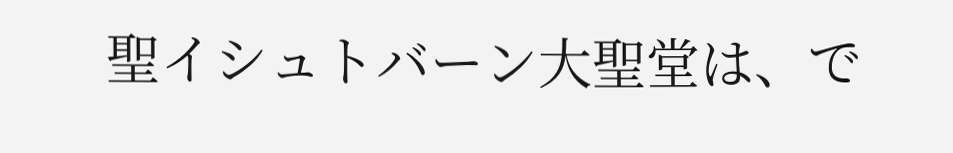聖イシュトバーン大聖堂は、で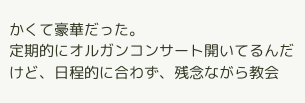かくて豪華だった。
定期的にオルガンコンサート開いてるんだけど、日程的に合わず、残念ながら教会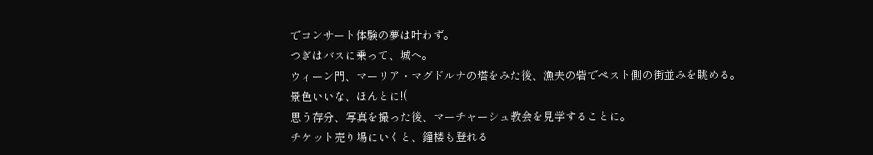でコンサート体験の夢は叶わず。
つぎはバスに乗って、城へ。
ウィーン門、マーリア・マグドルナの塔をみた後、漁夫の砦でペスト側の街並みを眺める。
景色いいな、ほんとに!(
思う存分、写真を撮った後、マーチャーシュ教会を見学することに。
チケット売り場にいくと、鐘楼も登れる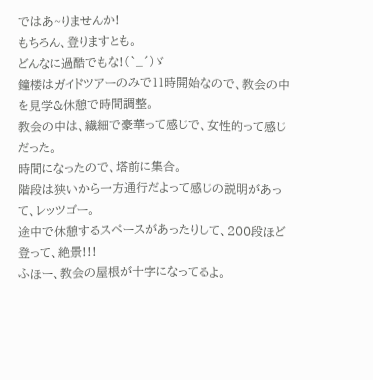ではあ~りませんか!
もちろん、登りますとも。
どんなに過酷でもな!(`_´)ゞ
鐘楼はガイドツアーのみで11時開始なので、教会の中を見学&休憩で時間調整。
教会の中は、繊細で豪華って感じで、女性的って感じだった。
時間になったので、塔前に集合。
階段は狭いから一方通行だよって感じの説明があって、レッツゴー。
途中で休憩するスペースがあったりして、200段ほど登って、絶景!!!
ふほー、教会の屋根が十字になってるよ。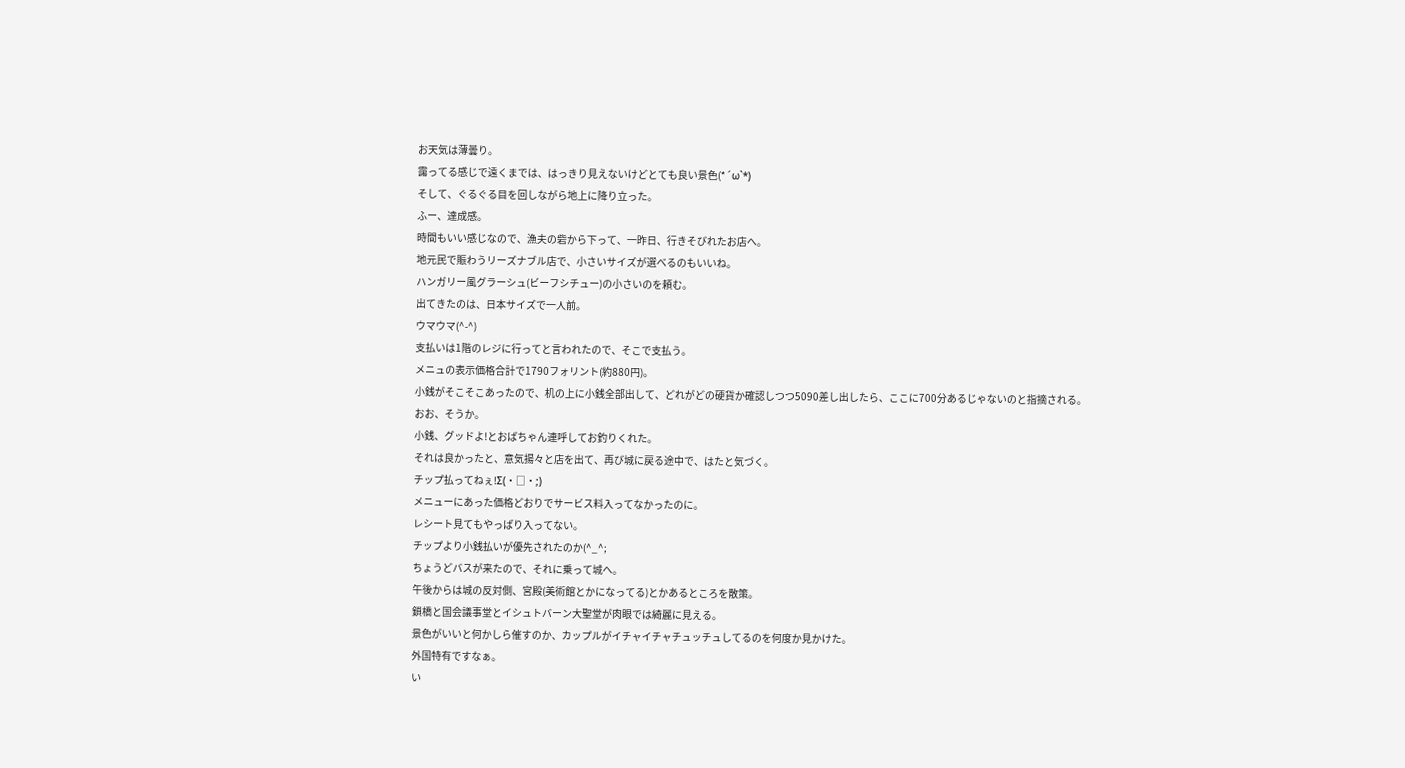お天気は薄曇り。
靄ってる感じで遠くまでは、はっきり見えないけどとても良い景色(*´ω`*)
そして、ぐるぐる目を回しながら地上に降り立った。
ふー、達成感。
時間もいい感じなので、漁夫の砦から下って、一昨日、行きそびれたお店へ。
地元民で賑わうリーズナブル店で、小さいサイズが選べるのもいいね。
ハンガリー風グラーシュ(ビーフシチュー)の小さいのを頼む。
出てきたのは、日本サイズで一人前。
ウマウマ(^-^)
支払いは1階のレジに行ってと言われたので、そこで支払う。
メニュの表示価格合計で1790フォリント(約880円)。
小銭がそこそこあったので、机の上に小銭全部出して、どれがどの硬貨か確認しつつ5090差し出したら、ここに700分あるじゃないのと指摘される。
おお、そうか。
小銭、グッドよ!とおばちゃん連呼してお釣りくれた。
それは良かったと、意気揚々と店を出て、再び城に戻る途中で、はたと気づく。
チップ払ってねぇ!Σ(・□・;)
メニューにあった価格どおりでサービス料入ってなかったのに。
レシート見てもやっぱり入ってない。
チップより小銭払いが優先されたのか(^_^;
ちょうどバスが来たので、それに乗って城へ。
午後からは城の反対側、宮殿(美術館とかになってる)とかあるところを散策。
鎖橋と国会議事堂とイシュトバーン大聖堂が肉眼では綺麗に見える。
景色がいいと何かしら催すのか、カップルがイチャイチャチュッチュしてるのを何度か見かけた。
外国特有ですなぁ。
い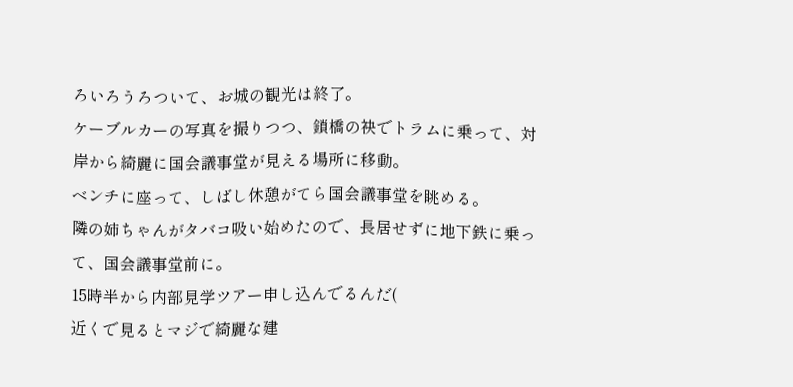ろいろうろついて、お城の観光は終了。
ケーブルカーの写真を撮りつつ、鎖橋の袂でトラムに乗って、対岸から綺麗に国会議事堂が見える場所に移動。
ベンチに座って、しばし休憩がてら国会議事堂を眺める。
隣の姉ちゃんがタバコ吸い始めたので、長居せずに地下鉄に乗って、国会議事堂前に。
15時半から内部見学ツアー申し込んでるんだ(
近くで見るとマジで綺麗な建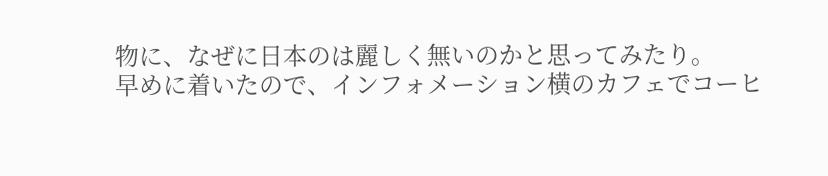物に、なぜに日本のは麗しく無いのかと思ってみたり。
早めに着いたので、インフォメーション横のカフェでコーヒ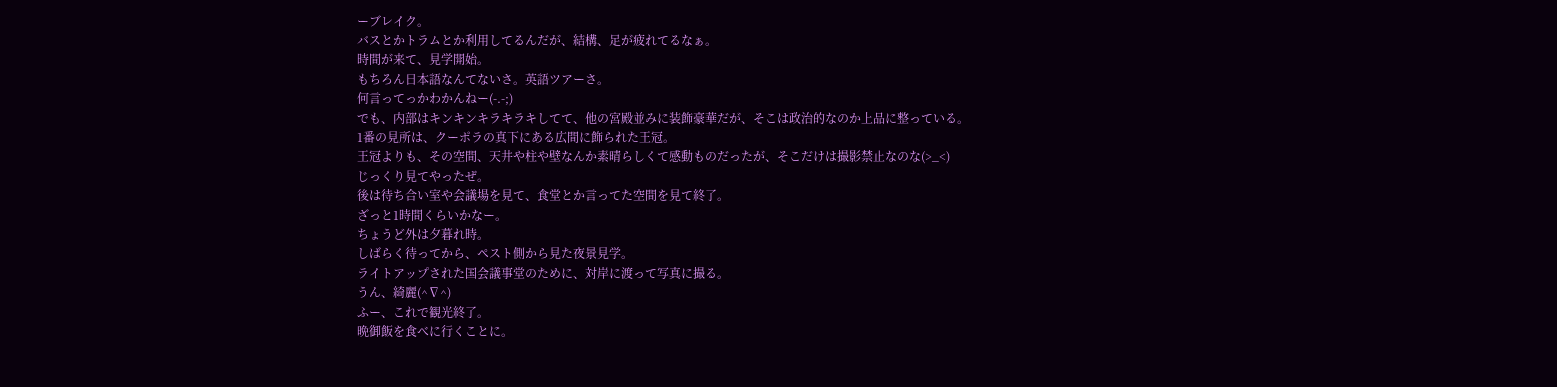ーブレイク。
バスとかトラムとか利用してるんだが、結構、足が疲れてるなぁ。
時間が来て、見学開始。
もちろん日本語なんてないさ。英語ツアーさ。
何言ってっかわかんねー(-.-;)
でも、内部はキンキンキラキラキしてて、他の宮殿並みに装飾豪華だが、そこは政治的なのか上品に整っている。
1番の見所は、クーポラの真下にある広間に飾られた王冠。
王冠よりも、その空間、天井や柱や壁なんか素晴らしくて感動ものだったが、そこだけは撮影禁止なのな(>_<)
じっくり見てやったぜ。
後は待ち合い室や会議場を見て、食堂とか言ってた空間を見て終了。
ざっと1時間くらいかなー。
ちょうど外は夕暮れ時。
しばらく待ってから、ペスト側から見た夜景見学。
ライトアップされた国会議事堂のために、対岸に渡って写真に撮る。
うん、綺麗(^∇^)
ふー、これで観光終了。
晩御飯を食べに行くことに。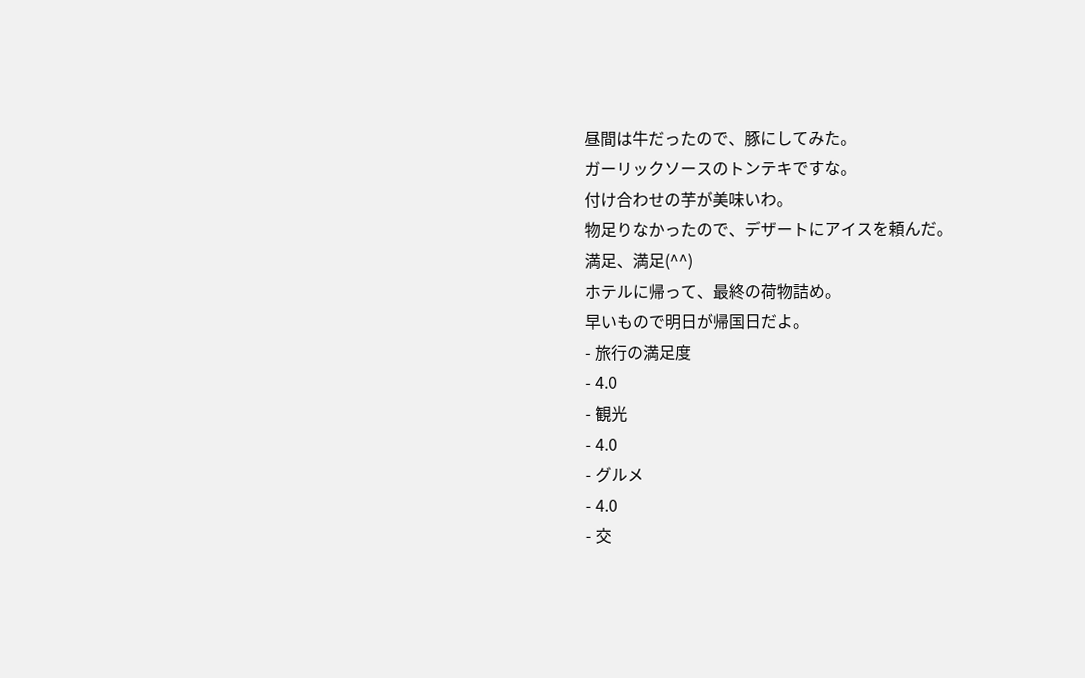昼間は牛だったので、豚にしてみた。
ガーリックソースのトンテキですな。
付け合わせの芋が美味いわ。
物足りなかったので、デザートにアイスを頼んだ。
満足、満足(^^)
ホテルに帰って、最終の荷物詰め。
早いもので明日が帰国日だよ。
- 旅行の満足度
- 4.0
- 観光
- 4.0
- グルメ
- 4.0
- 交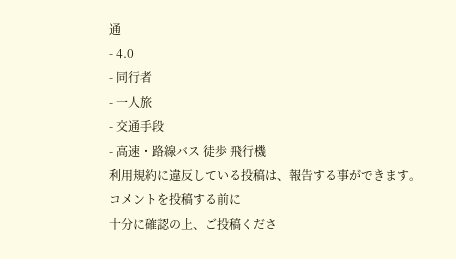通
- 4.0
- 同行者
- 一人旅
- 交通手段
- 高速・路線バス 徒歩 飛行機
利用規約に違反している投稿は、報告する事ができます。
コメントを投稿する前に
十分に確認の上、ご投稿くださ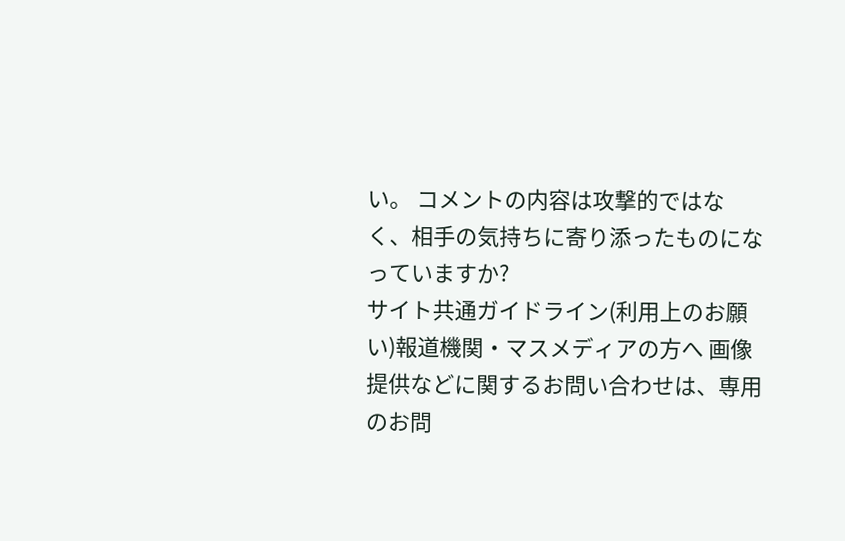い。 コメントの内容は攻撃的ではなく、相手の気持ちに寄り添ったものになっていますか?
サイト共通ガイドライン(利用上のお願い)報道機関・マスメディアの方へ 画像提供などに関するお問い合わせは、専用のお問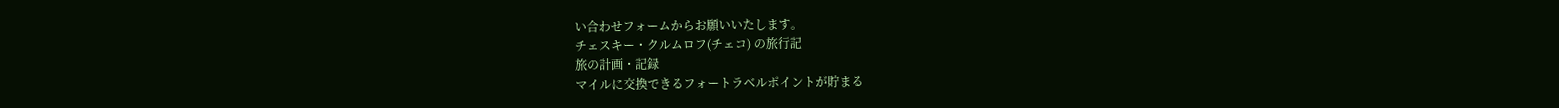い合わせフォームからお願いいたします。
チェスキー・クルムロフ(チェコ) の旅行記
旅の計画・記録
マイルに交換できるフォートラベルポイントが貯まる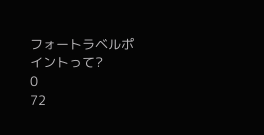フォートラベルポイントって?
0
72